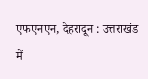एफएनएन, देहरादून : उत्तराखंड में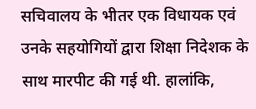सचिवालय के भीतर एक विधायक एवं उनके सहयोगियों द्वारा शिक्षा निदेशक के साथ मारपीट की गई थी. हालांकि,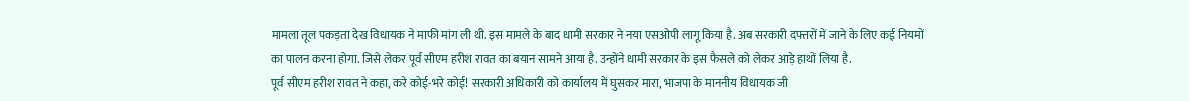मामला तूल पकड़ता देख विधायक ने माफी मांग ली थी. इस मामले के बाद धामी सरकार ने नया एसओपी लागू किया है. अब सरकारी दफ्तरों में जाने के लिए कई नियमों का पालन करना होगा. जिसे लेकर पूर्व सीएम हरीश रावत का बयान सामने आया है. उन्होंने धामी सरकार के इस फैसले को लेकर आड़े हाथों लिया है.
पूर्व सीएम हरीश रावत ने कहा, करे कोई-भरे कोई! सरकारी अधिकारी को कार्यालय में घुसकर मारा, भाजपा के माननीय विधायक जी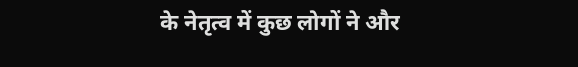के नेतृत्व में कुछ लोगों ने और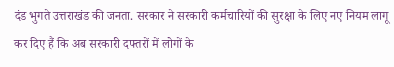दंड भुगते उत्तराखंड की जनता. सरकार ने सरकारी कर्मचारियों की सुरक्षा के लिए नए नियम लागू कर दिए हैं कि अब सरकारी दफ्तरों में लोगों के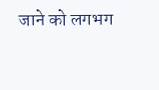जाने को लगभग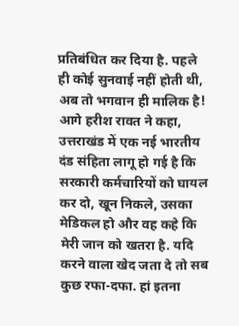प्रतिबंधित कर दिया है. पहले ही कोई सुनवाई नहीं होती थी, अब तो भगवान ही मालिक है!
आगे हरीश रावत ने कहा, उत्तराखंड में एक नई भारतीय दंड संहिता लागू हो गई है कि सरकारी कर्मचारियों को घायल कर दो, खून निकले, उसका मेडिकल हो और वह कहे कि मेरी जान को खतरा है. यदि करने वाला खेद जता दे तो सब कुछ रफा-दफा. हां इतना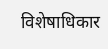विशेषाधिकार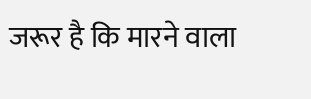जरूर है कि मारने वाला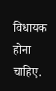विधायक होना चाहिए.